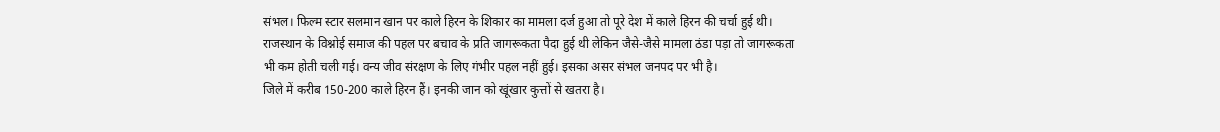संभल। फिल्म स्टार सलमान खान पर काले हिरन के शिकार का मामला दर्ज हुआ तो पूरे देश में काले हिरन की चर्चा हुई थी। राजस्थान के विश्नोई समाज की पहल पर बचाव के प्रति जागरूकता पैदा हुई थी लेकिन जैसे-जैसे मामला ठंडा पड़ा तो जागरूकता भी कम होती चली गई। वन्य जीव संरक्षण के लिए गंभीर पहल नहीं हुई। इसका असर संभल जनपद पर भी है।
जिले में करीब 150-200 काले हिरन हैं। इनकी जान को खूंखार कुत्तों से खतरा है।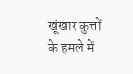खूंखार कुत्तों के हमले में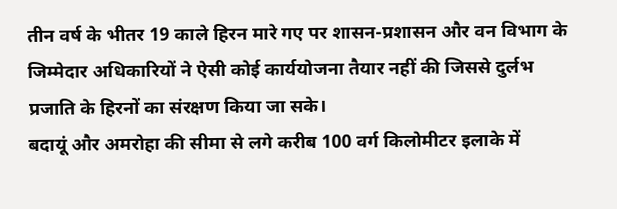तीन वर्ष के भीतर 19 काले हिरन मारे गए पर शासन-प्रशासन और वन विभाग के जिम्मेदार अधिकारियों ने ऐसी कोई कार्ययोजना तैयार नहीं की जिससे दुर्लभ प्रजाति के हिरनों का संरक्षण किया जा सके।
बदायूं और अमरोहा की सीमा से लगे करीब 100 वर्ग किलोमीटर इलाके में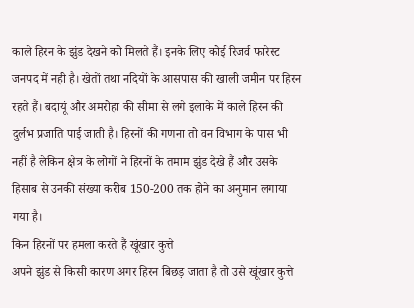काले हिरन के झुंड देखने को मिलते हैं। इनके लिए कोई रिजर्व फारेस्ट जनपद में नही है। खेतों तथा नदियों के आसपास की खाली जमीन पर हिरन रहते हैं। बदायूं और अमरोहा की सीमा से लगे इलाके में काले हिरन की दुर्लभ प्रजाति पाई जाती है। हिरनों की गणना तो वन विभाग के पास भी नहीं है लेकिन क्षेत्र के लोगों ने हिरनों के तमाम झुंड देखे हैं और उसके हिसाब से उनकी संख्या करीब 150-200 तक होने का अनुमान लगाया गया है।
किन हिरनों पर हमला करते हैं खूंखार कुत्ते
अपने झुंड से किसी कारण अगर हिरन बिछड़ जाता है तो उसे खूंखार कुत्ते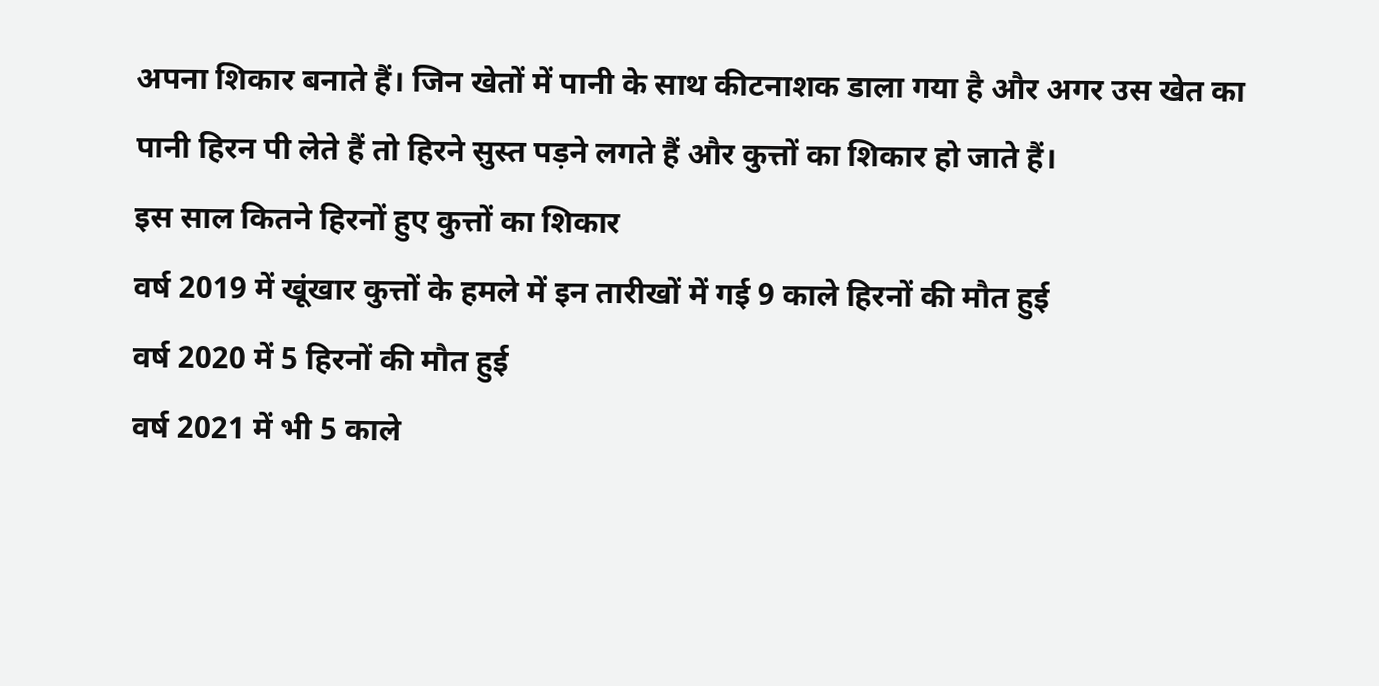अपना शिकार बनाते हैं। जिन खेतों में पानी के साथ कीटनाशक डाला गया है और अगर उस खेत का पानी हिरन पी लेते हैं तो हिरने सुस्त पड़ने लगते हैं और कुत्तों का शिकार हो जाते हैं।
इस साल कितने हिरनों हुए कुत्तों का शिकार
वर्ष 2019 में खूंखार कुत्तों के हमले में इन तारीखों में गई 9 काले हिरनों की मौत हुई
वर्ष 2020 में 5 हिरनों की मौत हुई
वर्ष 2021 में भी 5 काले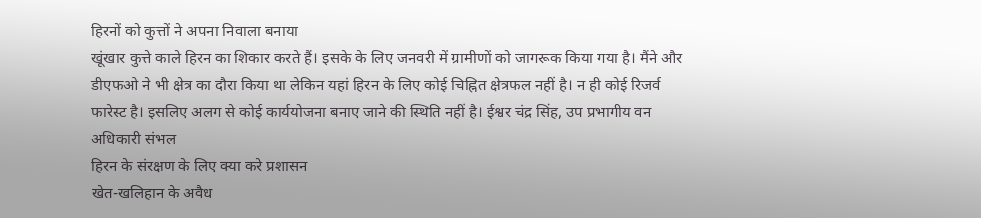हिरनों को कुत्तों ने अपना निवाला बनाया
खूंखार कुत्ते काले हिरन का शिकार करते हैं। इसके के लिए जनवरी में ग्रामीणों को जागरूक किया गया है। मैंने और डीएफओ ने भी क्षेत्र का दौरा किया था लेकिन यहां हिरन के लिए कोई चिह्नित क्षेत्रफल नहीं है। न ही कोई रिजर्व फारेस्ट है। इसलिए अलग से कोई कार्ययोजना बनाए जाने की स्थिति नहीं है। ईश्वर चंद्र सिंह, उप प्रभागीय वन अधिकारी संभल
हिरन के संरक्षण के लिए क्या करे प्रशासन
खेत-खलिहान के अवैध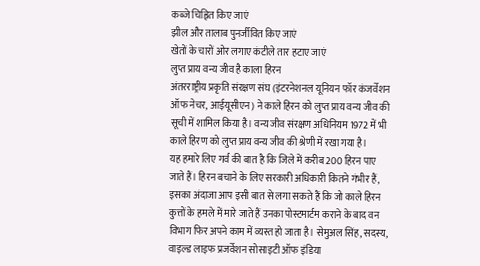कब्जे चिह्नित किए जाएं
झील और तालाब पुनर्जीवित किए जाएं
खेतों के चारों ओर लगाए कंटीले तार हटाए जाएं
लुप्त प्राय वन्य जीव है काला हिरन
अंतरराष्ट्रीय प्रकृति संरक्षण संघ (इंटरनेशनल यूनियन फॉर कंजर्वेशन ऑफ नेचर, आईयूसीएन) ने काले हिरन को लुप्त प्राय वन्य जीव की सूची में शामिल किया है। वन्य जीव संरक्षण अधिनियम 1972 में भी काले हिरण को लुप्त प्राय वन्य जीव की श्रेणी में रखा गया है।
यह हमारे लिए गर्व की बात है कि जिले में करीब 200 हिरन पाए जाते हैं। हिरन बचाने के लिए सरकारी अधिकारी कितने गंभीर हैं, इसका अंदाजा आप इसी बात से लगा सकते हैं कि जो काले हिरन कुत्तों के हमले में मारे जाते हैं उनका पोस्टमार्टम कराने के बाद वन विभाग फिर अपने काम में व्यस्त हो जाता है। सेमुअल सिंह, सदस्य, वाइल्ड लाइफ प्रजर्वेशन सोसाइटी ऑफ इंडिया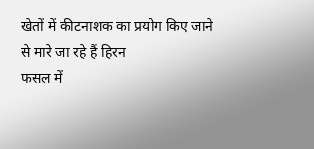खेतों में कीटनाशक का प्रयोग किए जाने से मारे जा रहे हैं हिरन
फसल में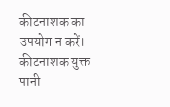कीटनाशक का उपयोग न करें। कीटनाशक युक्त पानी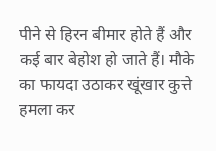पीने से हिरन बीमार होते हैं और कई बार बेहोश हो जाते हैं। मौके का फायदा उठाकर खूंखार कुत्ते हमला कर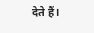देते हैं।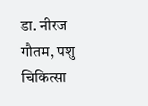डा. नीरज गौतम, पशु चिकित्सा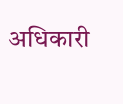अधिकारी